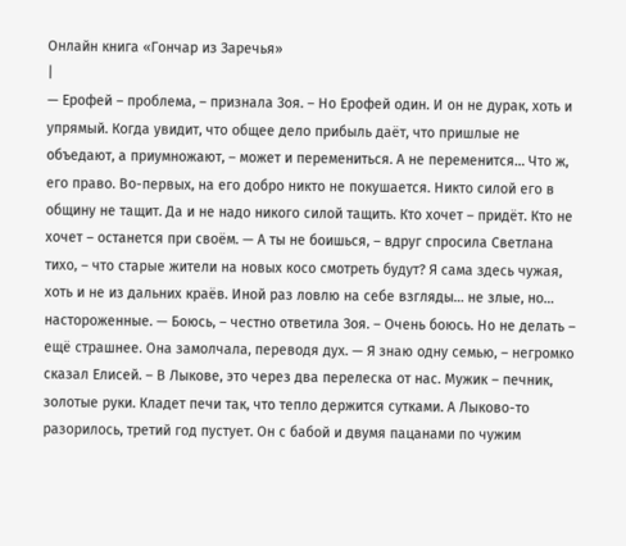Онлайн книга «Гончар из Заречья»
|
— Ерофей – проблема, – признала Зоя. – Но Ерофей один. И он не дурак, хоть и упрямый. Когда увидит, что общее дело прибыль даёт, что пришлые не объедают, а приумножают, – может и перемениться. А не переменится… Что ж, его право. Во-первых, на его добро никто не покушается. Никто силой его в общину не тащит. Да и не надо никого силой тащить. Кто хочет – придёт. Кто не хочет – останется при своём. — А ты не боишься, – вдруг спросила Светлана тихо, – что старые жители на новых косо смотреть будут? Я сама здесь чужая, хоть и не из дальних краёв. Иной раз ловлю на себе взгляды… не злые, но… настороженные. — Боюсь, – честно ответила Зоя. – Очень боюсь. Но не делать – ещё страшнее. Она замолчала, переводя дух. — Я знаю одну семью, – негромко сказал Елисей. – В Лыкове, это через два перелеска от нас. Мужик – печник, золотые руки. Кладет печи так, что тепло держится сутками. А Лыково-то разорилось, третий год пустует. Он с бабой и двумя пацанами по чужим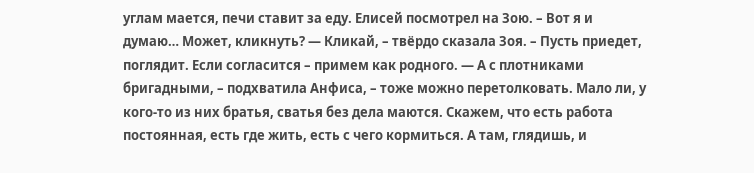углам мается, печи ставит за еду. Елисей посмотрел на Зою. – Вот я и думаю… Может, кликнуть? — Кликай, – твёрдо сказала Зоя. – Пусть приедет, поглядит. Если согласится – примем как родного. — А с плотниками бригадными, – подхватила Анфиса, – тоже можно перетолковать. Мало ли, у кого-то из них братья, сватья без дела маются. Скажем, что есть работа постоянная, есть где жить, есть с чего кормиться. А там, глядишь, и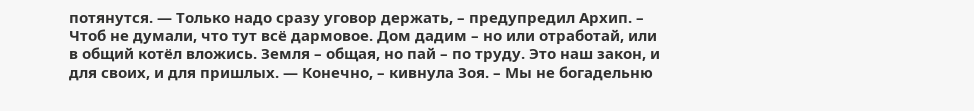потянутся. — Только надо сразу уговор держать, – предупредил Архип. – Чтоб не думали, что тут всё дармовое. Дом дадим – но или отработай, или в общий котёл вложись. Земля – общая, но пай – по труду. Это наш закон, и для своих, и для пришлых. — Конечно, – кивнула Зоя. – Мы не богадельню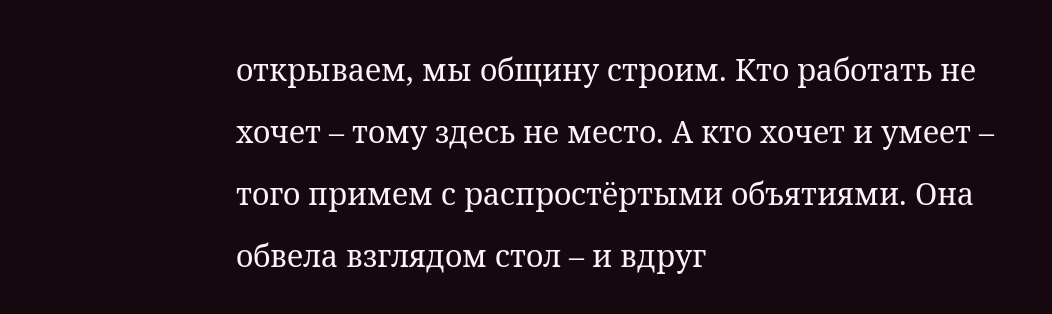открываем, мы общину строим. Кто работать не хочет – тому здесь не место. А кто хочет и умеет – того примем с распростёртыми объятиями. Она обвела взглядом стол – и вдруг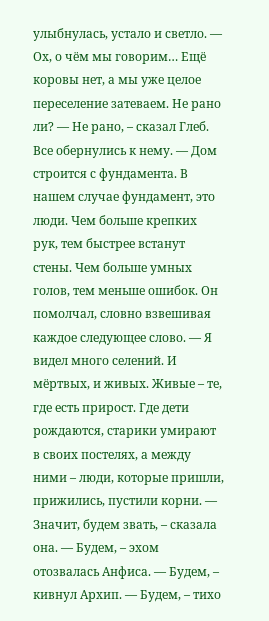улыбнулась, устало и светло. — Ох, о чём мы говорим… Ещё коровы нет, а мы уже целое переселение затеваем. Не рано ли? — Не рано, – сказал Глеб. Все обернулись к нему. — Дом строится с фундамента. В нашем случае фундамент, это люди. Чем больше крепких рук, тем быстрее встанут стены. Чем больше умных голов, тем меньше ошибок. Он помолчал, словно взвешивая каждое следующее слово. — Я видел много селений. И мёртвых, и живых. Живые – те, где есть прирост. Где дети рождаются, старики умирают в своих постелях, а между ними – люди, которые пришли, прижились, пустили корни. — Значит, будем звать, – сказала она. — Будем, – эхом отозвалась Анфиса. — Будем, – кивнул Архип. — Будем, – тихо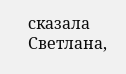сказала Светлана,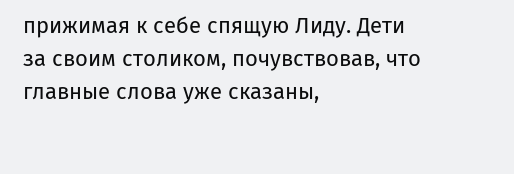прижимая к себе спящую Лиду. Дети за своим столиком, почувствовав, что главные слова уже сказаны,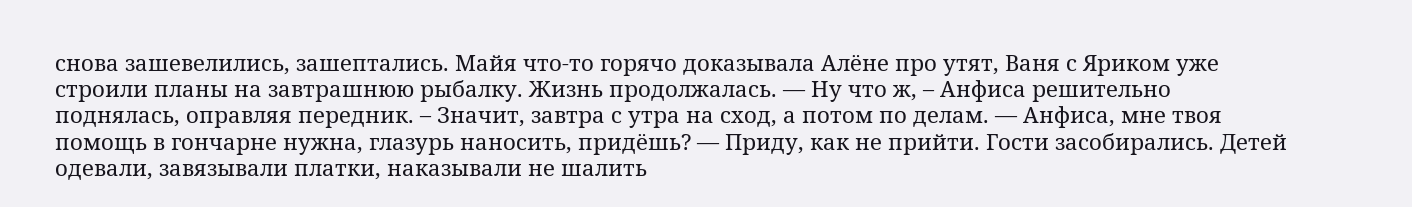снова зашевелились, зашептались. Майя что-то горячо доказывала Алёне про утят, Ваня с Яриком уже строили планы на завтрашнюю рыбалку. Жизнь продолжалась. — Ну что ж, – Анфиса решительно поднялась, оправляя передник. – Значит, завтра с утра на сход, а потом по делам. — Анфиса, мне твоя помощь в гончарне нужна, глазурь наносить, придёшь? — Приду, как не прийти. Гости засобирались. Детей одевали, завязывали платки, наказывали не шалить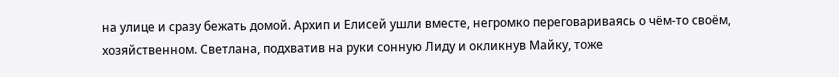на улице и сразу бежать домой. Архип и Елисей ушли вместе, негромко переговариваясь о чём-то своём, хозяйственном. Светлана, подхватив на руки сонную Лиду и окликнув Майку, тоже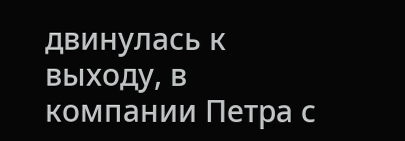двинулась к выходу, в компании Петра с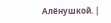Алёнушкой. |